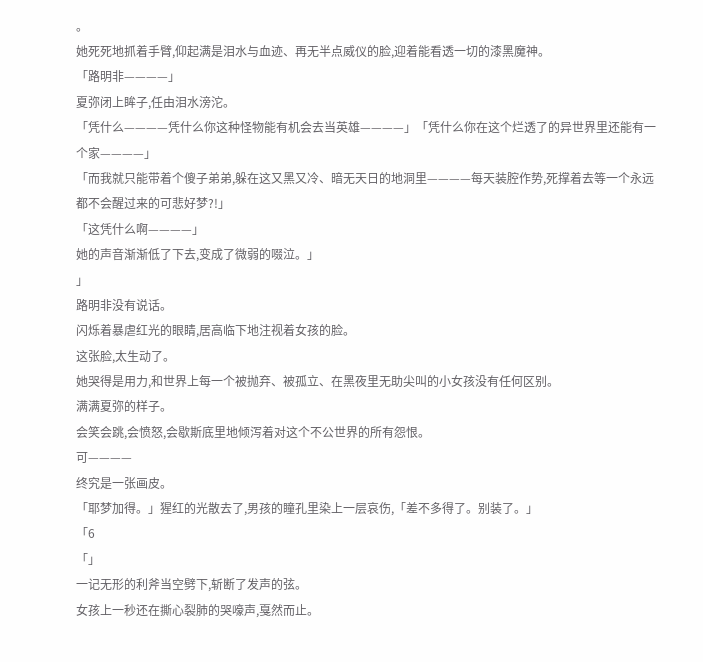。
她死死地抓着手臂,仰起满是泪水与血迹、再无半点威仪的脸,迎着能看透一切的漆黑魔神。
「路明非————」
夏弥闭上眸子,任由泪水滂沱。
「凭什么————凭什么你这种怪物能有机会去当英雄————」「凭什么你在这个烂透了的异世界里还能有一个家————」
「而我就只能带着个傻子弟弟,躲在这又黑又冷、暗无天日的地洞里————每天装腔作势,死撑着去等一个永远都不会醒过来的可悲好梦?!」
「这凭什么啊————」
她的声音渐渐低了下去,变成了微弱的啜泣。」
」
路明非没有说话。
闪烁着暴虐红光的眼睛,居高临下地注视着女孩的脸。
这张脸,太生动了。
她哭得是用力,和世界上每一个被抛弃、被孤立、在黑夜里无助尖叫的小女孩没有任何区别。
满满夏弥的样子。
会笑会跳,会愤怒,会歇斯底里地倾泻着对这个不公世界的所有怨恨。
可————
终究是一张画皮。
「耶梦加得。」猩红的光散去了,男孩的瞳孔里染上一层哀伤,「差不多得了。别装了。」
「6
「」
一记无形的利斧当空劈下,斩断了发声的弦。
女孩上一秒还在撕心裂肺的哭嚎声,戛然而止。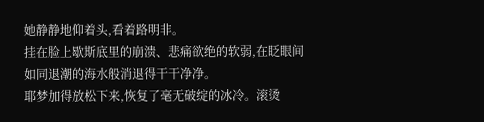她静静地仰着头,看着路明非。
挂在脸上歇斯底里的崩溃、悲痛欲绝的软弱,在眨眼间如同退潮的海水般消退得干干净净。
耶梦加得放松下来,恢复了毫无破绽的冰冷。滚烫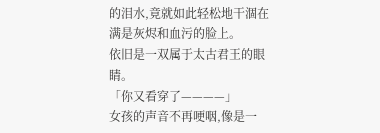的泪水,竟就如此轻松地干涸在满是灰烬和血污的脸上。
依旧是一双属于太古君王的眼睛。
「你又看穿了————」
女孩的声音不再哽咽,像是一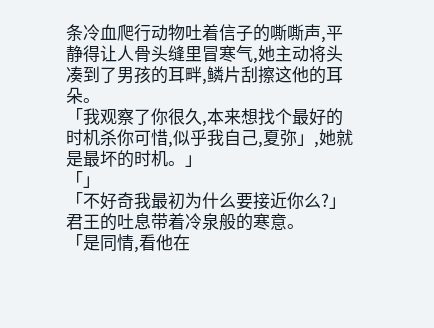条冷血爬行动物吐着信子的嘶嘶声,平静得让人骨头缝里冒寒气,她主动将头凑到了男孩的耳畔,鳞片刮擦这他的耳朵。
「我观察了你很久,本来想找个最好的时机杀你可惜,似乎我自己,夏弥」,她就是最坏的时机。」
「」
「不好奇我最初为什么要接近你么?」
君王的吐息带着冷泉般的寒意。
「是同情,看他在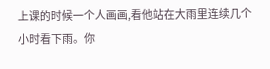上课的时候一个人画画,看他站在大雨里连续几个小时看下雨。你